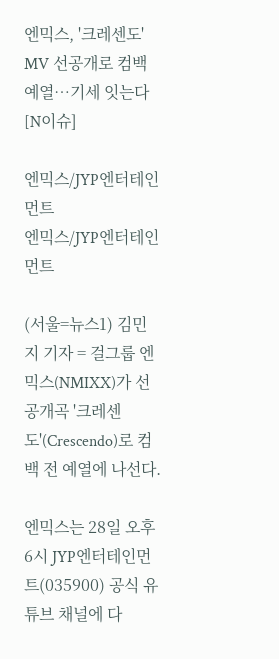엔믹스, '크레센도' MV 선공개로 컴백 예열…기세 잇는다 [N이슈]

엔믹스/JYP엔터테인먼트
엔믹스/JYP엔터테인먼트

(서울=뉴스1) 김민지 기자 = 걸그룹 엔믹스(NMIXX)가 선공개곡 '크레센도'(Crescendo)로 컴백 전 예열에 나선다.

엔믹스는 28일 오후 6시 JYP엔터테인먼트(035900) 공식 유튜브 채널에 다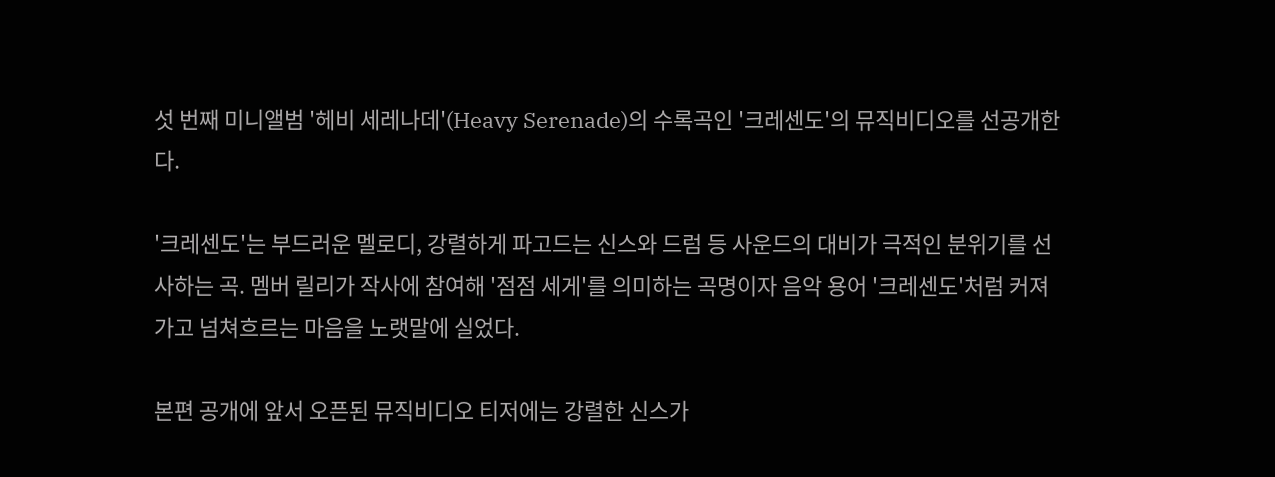섯 번째 미니앨범 '헤비 세레나데'(Heavy Serenade)의 수록곡인 '크레센도'의 뮤직비디오를 선공개한다.

'크레센도'는 부드러운 멜로디, 강렬하게 파고드는 신스와 드럼 등 사운드의 대비가 극적인 분위기를 선사하는 곡. 멤버 릴리가 작사에 참여해 '점점 세게'를 의미하는 곡명이자 음악 용어 '크레센도'처럼 커져가고 넘쳐흐르는 마음을 노랫말에 실었다.

본편 공개에 앞서 오픈된 뮤직비디오 티저에는 강렬한 신스가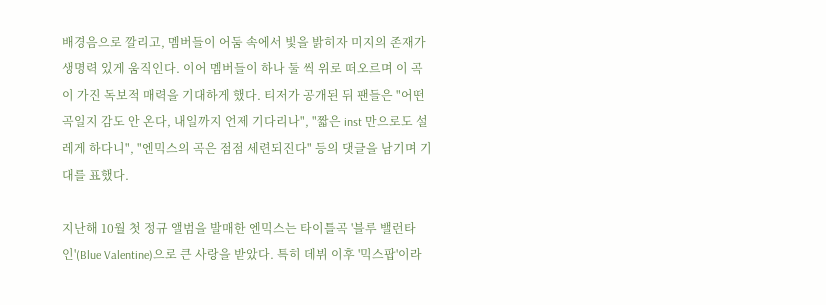배경음으로 깔리고, 멤버들이 어둠 속에서 빛을 밝히자 미지의 존재가 생명력 있게 움직인다. 이어 멤버들이 하나 둘 씩 위로 떠오르며 이 곡이 가진 독보적 매력을 기대하게 했다. 티저가 공개된 뒤 팬들은 "어떤 곡일지 감도 안 온다, 내일까지 언제 기다리나", "짧은 inst 만으로도 설레게 하다니", "엔믹스의 곡은 점점 세련되진다" 등의 댓글을 남기며 기대를 표했다.

지난해 10월 첫 정규 앨범을 발매한 엔믹스는 타이틀곡 '블루 밸런타인'(Blue Valentine)으로 큰 사랑을 받았다. 특히 데뷔 이후 '믹스팝'이라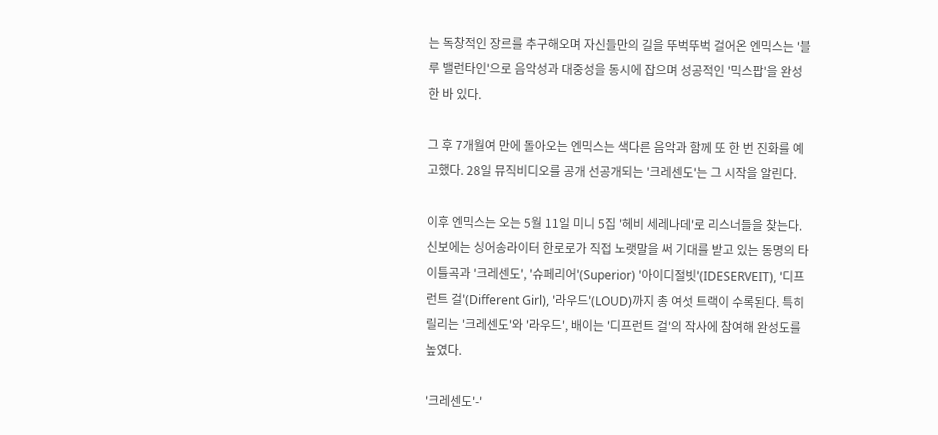는 독창적인 장르를 추구해오며 자신들만의 길을 뚜벅뚜벅 걸어온 엔믹스는 '블루 밸런타인'으로 음악성과 대중성을 동시에 잡으며 성공적인 '믹스팝'을 완성한 바 있다.

그 후 7개월여 만에 돌아오는 엔믹스는 색다른 음악과 함께 또 한 번 진화를 예고했다. 28일 뮤직비디오를 공개 선공개되는 '크레센도'는 그 시작을 알린다.

이후 엔믹스는 오는 5월 11일 미니 5집 '헤비 세레나데'로 리스너들을 찾는다. 신보에는 싱어송라이터 한로로가 직접 노랫말을 써 기대를 받고 있는 동명의 타이틀곡과 '크레센도', '슈페리어'(Superior) '아이디절빗'(IDESERVEIT), '디프런트 걸'(Different Girl), '라우드'(LOUD)까지 총 여섯 트랙이 수록된다. 특히 릴리는 '크레센도'와 '라우드', 배이는 '디프런트 걸'의 작사에 참여해 완성도를 높였다.

'크레센도'-'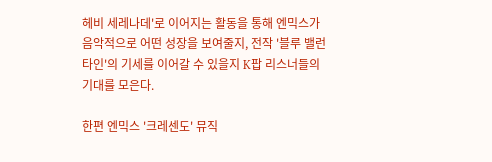헤비 세레나데'로 이어지는 활동을 통해 엔믹스가 음악적으로 어떤 성장을 보여줄지, 전작 '블루 밸런타인'의 기세를 이어갈 수 있을지 K팝 리스너들의 기대를 모은다.

한편 엔믹스 '크레센도' 뮤직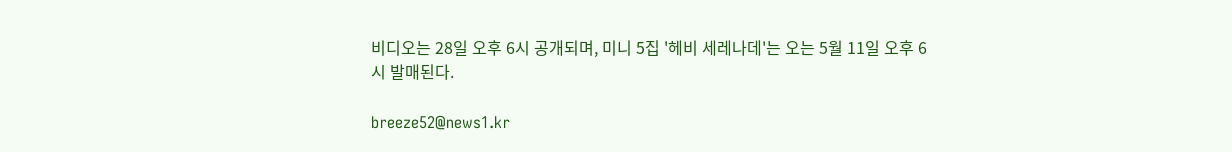비디오는 28일 오후 6시 공개되며, 미니 5집 '헤비 세레나데'는 오는 5월 11일 오후 6시 발매된다.

breeze52@news1.kr